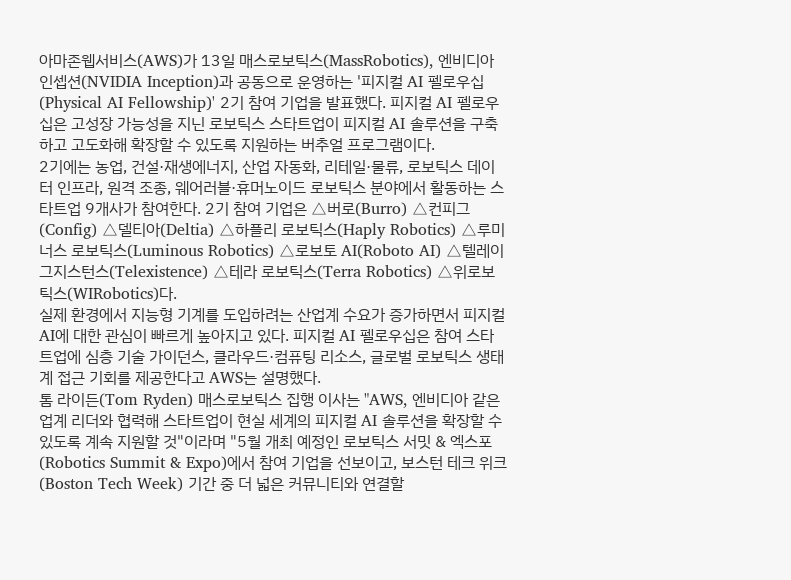아마존웹서비스(AWS)가 13일 매스로보틱스(MassRobotics), 엔비디아 인셉션(NVIDIA Inception)과 공동으로 운영하는 '피지컬 AI 펠로우십(Physical AI Fellowship)' 2기 참여 기업을 발표했다. 피지컬 AI 펠로우십은 고성장 가능성을 지닌 로보틱스 스타트업이 피지컬 AI 솔루션을 구축하고 고도화해 확장할 수 있도록 지원하는 버추얼 프로그램이다.
2기에는 농업, 건설·재생에너지, 산업 자동화, 리테일·물류, 로보틱스 데이터 인프라, 원격 조종, 웨어러블·휴머노이드 로보틱스 분야에서 활동하는 스타트업 9개사가 참여한다. 2기 참여 기업은 △버로(Burro) △컨피그(Config) △델티아(Deltia) △하플리 로보틱스(Haply Robotics) △루미너스 로보틱스(Luminous Robotics) △로보토 AI(Roboto AI) △텔레이그지스턴스(Telexistence) △테라 로보틱스(Terra Robotics) △위로보틱스(WIRobotics)다.
실제 환경에서 지능형 기계를 도입하려는 산업계 수요가 증가하면서 피지컬 AI에 대한 관심이 빠르게 높아지고 있다. 피지컬 AI 펠로우십은 참여 스타트업에 심층 기술 가이던스, 클라우드·컴퓨팅 리소스, 글로벌 로보틱스 생태계 접근 기회를 제공한다고 AWS는 설명했다.
톰 라이든(Tom Ryden) 매스로보틱스 집행 이사는 "AWS, 엔비디아 같은 업계 리더와 협력해 스타트업이 현실 세계의 피지컬 AI 솔루션을 확장할 수 있도록 계속 지원할 것"이라며 "5월 개최 예정인 로보틱스 서밋 & 엑스포(Robotics Summit & Expo)에서 참여 기업을 선보이고, 보스턴 테크 위크(Boston Tech Week) 기간 중 더 넓은 커뮤니티와 연결할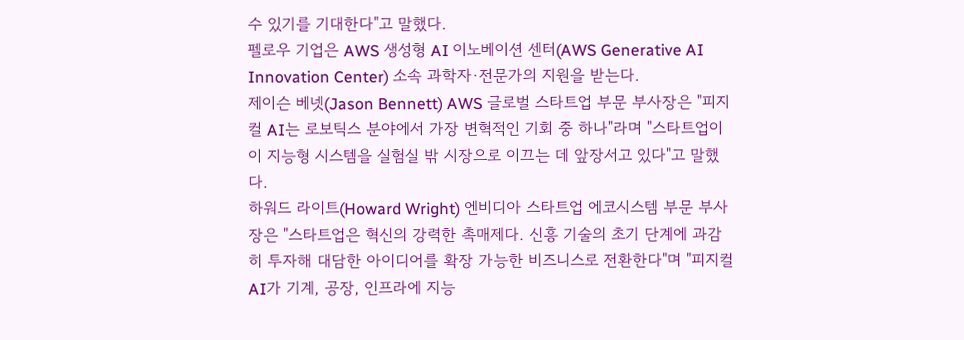수 있기를 기대한다"고 말했다.
펠로우 기업은 AWS 생성형 AI 이노베이션 센터(AWS Generative AI Innovation Center) 소속 과학자·전문가의 지원을 받는다.
제이슨 베넷(Jason Bennett) AWS 글로벌 스타트업 부문 부사장은 "피지컬 AI는 로보틱스 분야에서 가장 변혁적인 기회 중 하나"라며 "스타트업이 이 지능형 시스템을 실험실 밖 시장으로 이끄는 데 앞장서고 있다"고 말했다.
하워드 라이트(Howard Wright) 엔비디아 스타트업 에코시스템 부문 부사장은 "스타트업은 혁신의 강력한 촉매제다. 신흥 기술의 초기 단계에 과감히 투자해 대담한 아이디어를 확장 가능한 비즈니스로 전환한다"며 "피지컬 AI가 기계, 공장, 인프라에 지능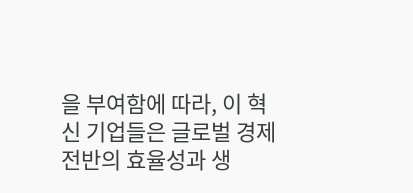을 부여함에 따라, 이 혁신 기업들은 글로벌 경제 전반의 효율성과 생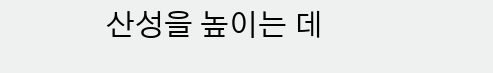산성을 높이는 데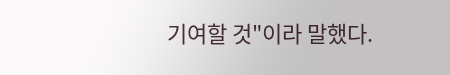기여할 것"이라 말했다.